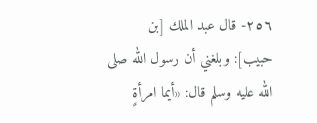٢٥٦- قال عبد الملك [بن حبيب]: وبلغني أن رسول الله صلى الله عليه وسلم قال: «أيما امرأةٍ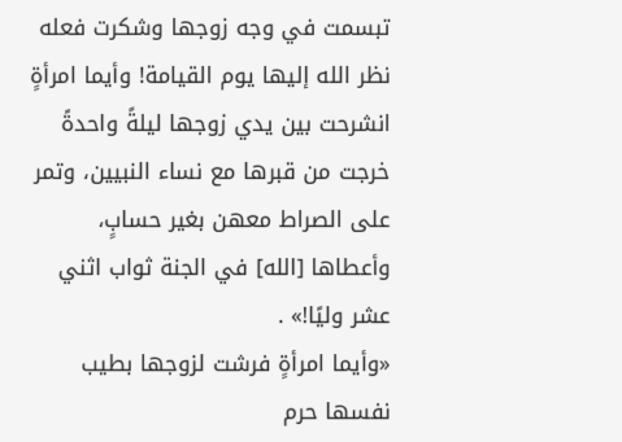تبسمت في وجه زوجها وشكرت فعله نظر الله إليها يوم القيامة! وأيما امرأةٍ انشرحت بين يدي زوجها ليلةً واحدةً خرجت من قبرها مع نساء النبيين، وتمر على الصراط معهن بغير حسابٍ، وأعطاها [الله] في الجنة ثواب اثني عشر وليًا!» .
«وأيما امرأةٍ فرشت لزوجها بطيب نفسها حرم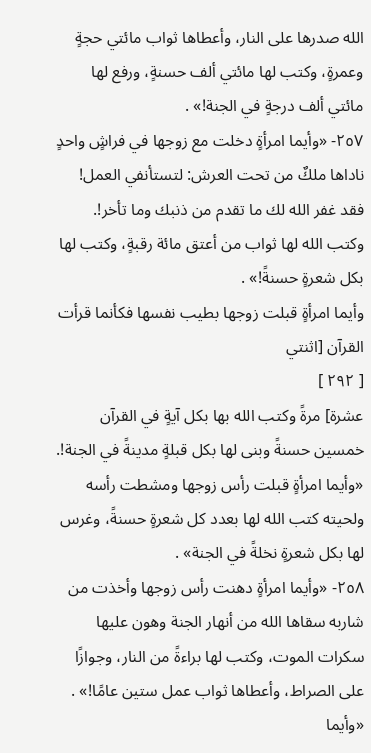الله صدرها على النار، وأعطاها ثواب مائتي حجةٍ وعمرةٍ، وكتب لها مائتي ألف حسنةٍ، ورفع لها مائتي ألف درجةٍ في الجنة!» .
٢٥٧- «وأيما امرأةٍ دخلت مع زوجها في فراشٍ واحدٍ ناداها ملكٌ من تحت العرش: لتستأنفي العمل! فقد غفر الله لك ما تقدم من ذنبك وما تأخر!. وكتب الله لها ثواب من أعتق مائة رقبةٍ، وكتب لها بكل شعرةٍ حسنةً!» .
وأيما امرأةٍ قبلت زوجها بطيب نفسها فكأنما قرأت القرآن [اثنتي
[ ٢٩٢ ]
عشرة] مرةً وكتب الله بها بكل آيةٍ في القرآن خمسين حسنةً وبنى لها بكل قبلةٍ مدينةً في الجنة!.
«وأيما امرأةٍ قبلت رأس زوجها ومشطت رأسه ولحيته كتب الله لها بعدد كل شعرةٍ حسنةً، وغرس لها بكل شعرةٍ نخلةً في الجنة» .
٢٥٨- «وأيما امرأةٍ دهنت رأس زوجها وأخذت من شاربه سقاها الله من أنهار الجنة وهون عليها سكرات الموت، وكتب لها براءةً من النار، وجوازًا على الصراط، وأعطاها ثواب عمل ستين عامًا!» .
«وأيما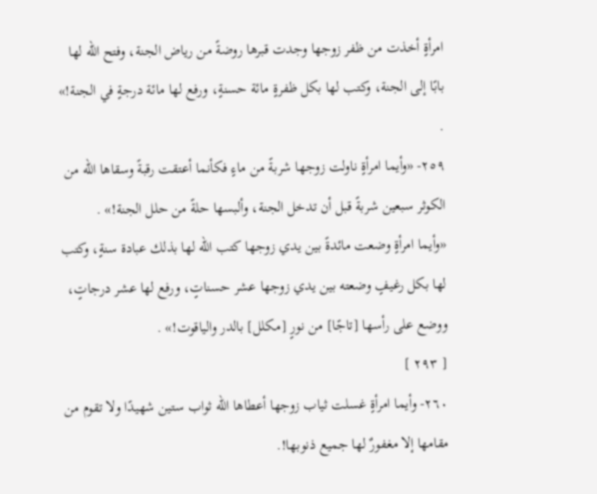امرأةٍ أخذت من ظفر زوجها وجدت قبرها روضةً من رياض الجنة، وفتح الله لها بابًا إلى الجنة، وكتب لها بكل ظفرةٍ مائة حسنةٍ، ورفع لها مائة درجةٍ في الجنة!» .
٢٥٩- «وأيما امرأةٍ ناولت زوجها شربةً من ماءٍ فكأنما أعتقت رقبةً وسقاها الله من الكوثر سبعين شربةً قبل أن تدخل الجنة، وألبسها حلةً من حلل الجنة!» .
«وأيما امرأةٍ وضعت مائدةً بين يدي زوجها كتب الله لها بذلك عبادة سنةٍ، وكتب لها بكل رغيفٍ وضعته بين يدي زوجها عشر حسناتٍ، ورفع لها عشر درجاتٍ، ووضع على رأسها [تاجًا] من نورٍ [مكلل] بالدر والياقوت!» .
[ ٢٩٣ ]
٢٦٠- وأيما امرأةٍ غسلت ثياب زوجها أعطاها الله ثواب ستين شهيدًا ولا تقوم من مقامها إلا مغفورٌ لها جميع ذنوبها!.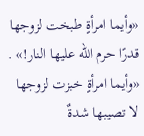«وأيما امرأةٍ طبخت لزوجها قدرًا حرم الله عليها النار!» .
«وأيما امرأةٍ خبزت لزوجها لا تصيبها شدةٌ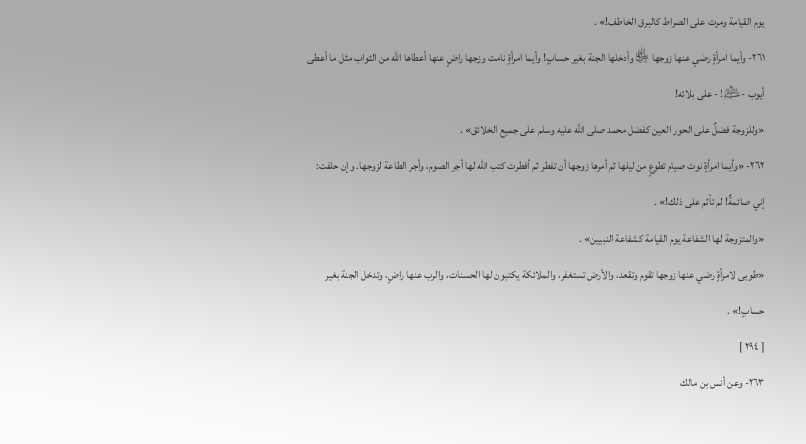يوم القيامة ومرت على الصراط كالبرق الخاطف!» .
٢٦١- وأيما امرأةٍ رضي عنها زوجها ﵂ وأدخلها الجنة بغير حسابٍ! وأيما امرأةٍ نامت وزجها راضٍ عنها أعطاها الله من الثواب مثل ما أعطى أيوب -﵇! - على بلائه!
«وللزوجة فضلٌ على الحور العين كفضل محمد صلى الله عليه وسلم على جميع الخلائق» .
٢٦٢- «وأيما امرأةٍ نوت صيام تطوعٍ من ليلها ثم أمرها زوجها أن تفطر ثم أفطرت كتب الله لها أجر الصوم، وأجر الطاعة لزوجها. وإن حلفت: إني صائمةٌ! لم تأثم على ذلك!» .
«والمتزوجة لها الشفاعة يوم القيامة كشفاعة النبيين» .
«طوبى لامرأةٍ رضي عنها زوجها تقوم وتقعد، والأرض تستغفر، والملائكة يكتبون لها الحسنات، والرب عنها راضٍ، وتدخل الجنة بغير حسابٍ!» .
[ ٢٩٤ ]
٢٦٣- وعن أنس بن مالك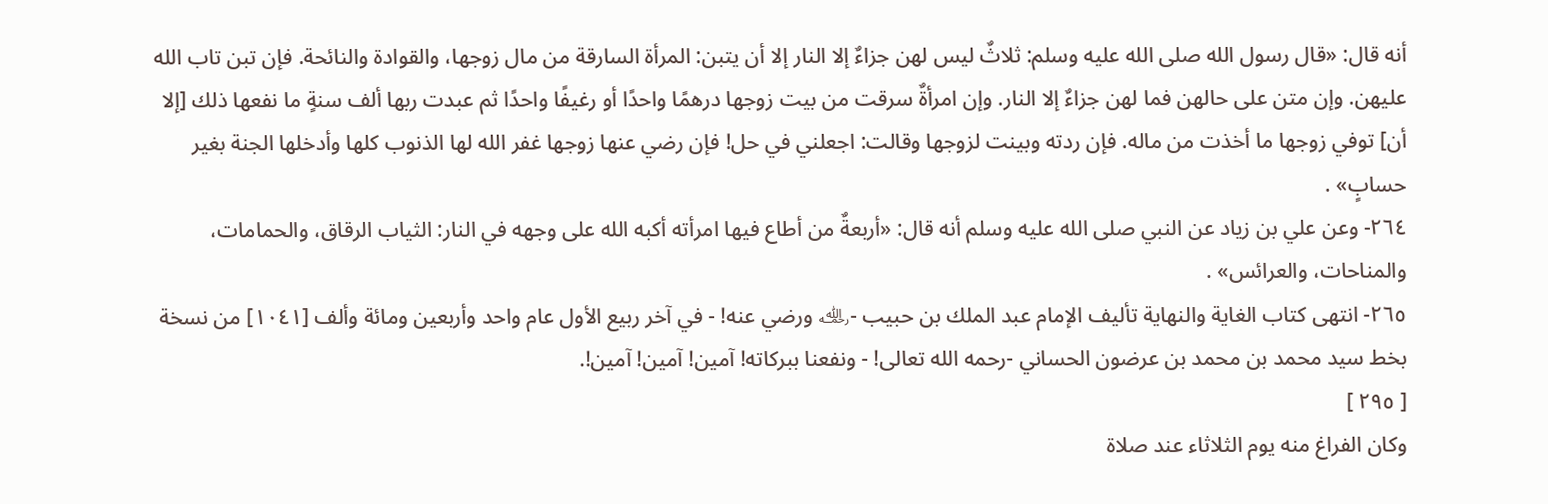أنه قال: «قال رسول الله صلى الله عليه وسلم: ثلاثٌ ليس لهن جزاءٌ إلا النار إلا أن يتبن: المرأة السارقة من مال زوجها، والقوادة والنائحة. فإن تبن تاب الله عليهن. وإن متن على حالهن فما لهن جزاءٌ إلا النار. وإن امرأةٌ سرقت من بيت زوجها درهمًا واحدًا أو رغيفًا واحدًا ثم عبدت ربها ألف سنةٍ ما نفعها ذلك [إلا أن] توفي زوجها ما أخذت من ماله. فإن ردته وبينت لزوجها وقالت: اجعلني في حل! فإن رضي عنها زوجها غفر الله لها الذنوب كلها وأدخلها الجنة بغير حسابٍ» .
٢٦٤- وعن علي بن زياد عن النبي صلى الله عليه وسلم أنه قال: «أربعةٌ من أطاع فيها امرأته أكبه الله على وجهه في النار: الثياب الرقاق، والحمامات، والمناحات، والعرائس» .
٢٦٥- انتهى كتاب الغاية والنهاية تأليف الإمام عبد الملك بن حبيب -﵀ ورضي عنه! - في آخر ربيع الأول عام واحد وأربعين ومائة وألف [١٠٤١] من نسخة بخط سيد محمد بن محمد بن عرضون الحساني -رحمه الله تعالى! - ونفعنا ببركاته! آمين! آمين! آمين!.
[ ٢٩٥ ]
وكان الفراغ منه يوم الثلاثاء عند صلاة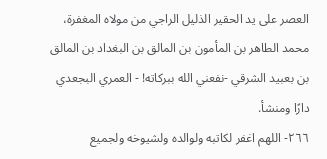العصر على يد الحقير الذليل الراجي من مولاه المغفرة، محمد الطاهر بن المأمون بن المالق بن البغداد بن المالق بن بعبيد الشرقي -نفعني الله ببركاته! - العمري البجعدي دارًا ومنشأ.
٢٦٦- اللهم اغفر لكاتبه ولوالده ولشيوخه ولجميع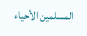المسلمين الأحياء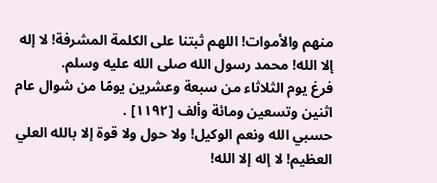منهم والأموات! اللهم ثبتنا على الكلمة المشرفة! لا إله إلا الله! محمد رسول الله صلى الله عليه وسلم.
فرغ يوم الثلاثاء من سبعة وعشرين يومًا من شوال عام اثنين وتسعين ومائة وألف [١١٩٢] .
حسبي الله ونعم الوكيل! ولا حول ولا قوة إلا بالله العلي العظيم! لا إله إلا الله!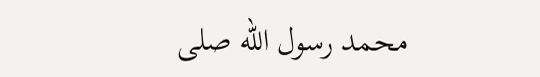محمد رسول الله صلى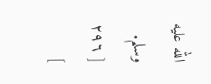الله عليه وسلم.
[ ٢٩٦ ]